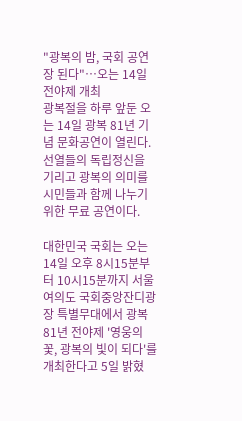"광복의 밤, 국회 공연장 된다"…오는 14일 전야제 개최
광복절을 하루 앞둔 오는 14일 광복 81년 기념 문화공연이 열린다. 선열들의 독립정신을 기리고 광복의 의미를 시민들과 함께 나누기 위한 무료 공연이다.

대한민국 국회는 오는 14일 오후 8시15분부터 10시15분까지 서울 여의도 국회중앙잔디광장 특별무대에서 광복 81년 전야제 '영웅의 꽃, 광복의 빛이 되다'를 개최한다고 5일 밝혔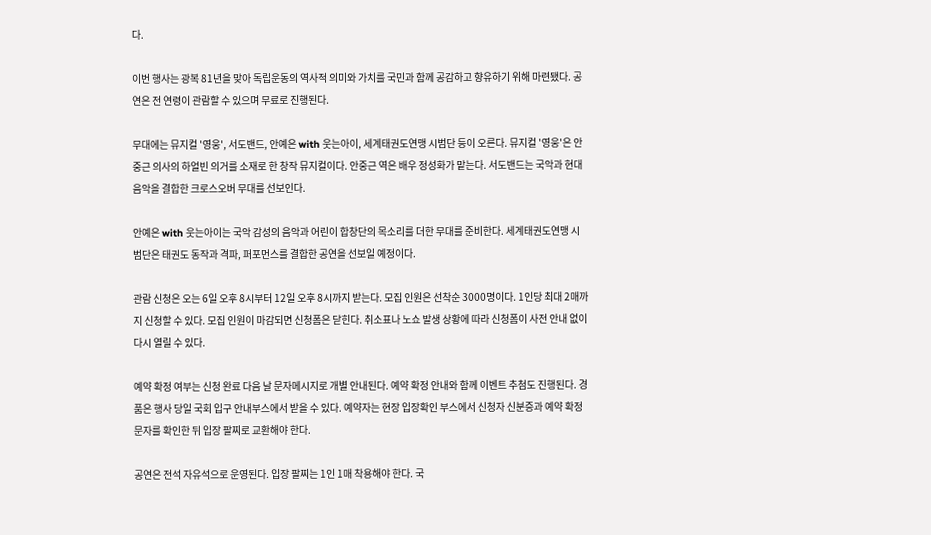다.

이번 행사는 광복 81년을 맞아 독립운동의 역사적 의미와 가치를 국민과 함께 공감하고 향유하기 위해 마련됐다. 공연은 전 연령이 관람할 수 있으며 무료로 진행된다.

무대에는 뮤지컬 '영웅', 서도밴드, 안예은 with 웃는아이, 세계태권도연맹 시범단 등이 오른다. 뮤지컬 '영웅'은 안중근 의사의 하얼빈 의거를 소재로 한 창작 뮤지컬이다. 안중근 역은 배우 정성화가 맡는다. 서도밴드는 국악과 현대음악을 결합한 크로스오버 무대를 선보인다.

안예은 with 웃는아이는 국악 감성의 음악과 어린이 합창단의 목소리를 더한 무대를 준비한다. 세계태권도연맹 시범단은 태권도 동작과 격파, 퍼포먼스를 결합한 공연을 선보일 예정이다.

관람 신청은 오는 6일 오후 8시부터 12일 오후 8시까지 받는다. 모집 인원은 선착순 3000명이다. 1인당 최대 2매까지 신청할 수 있다. 모집 인원이 마감되면 신청폼은 닫힌다. 취소표나 노쇼 발생 상황에 따라 신청폼이 사전 안내 없이 다시 열릴 수 있다.

예약 확정 여부는 신청 완료 다음 날 문자메시지로 개별 안내된다. 예약 확정 안내와 함께 이벤트 추첨도 진행된다. 경품은 행사 당일 국회 입구 안내부스에서 받을 수 있다. 예약자는 현장 입장확인 부스에서 신청자 신분증과 예약 확정 문자를 확인한 뒤 입장 팔찌로 교환해야 한다.

공연은 전석 자유석으로 운영된다. 입장 팔찌는 1인 1매 착용해야 한다. 국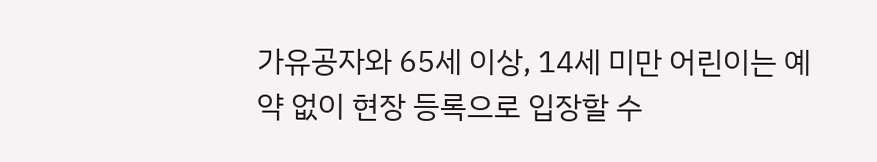가유공자와 65세 이상, 14세 미만 어린이는 예약 없이 현장 등록으로 입장할 수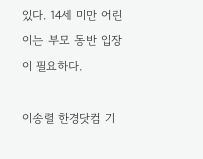있다. 14세 미만 어린이는 부모 동반 입장이 필요하다.

이송렬 한경닷컴 기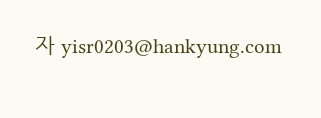자 yisr0203@hankyung.com